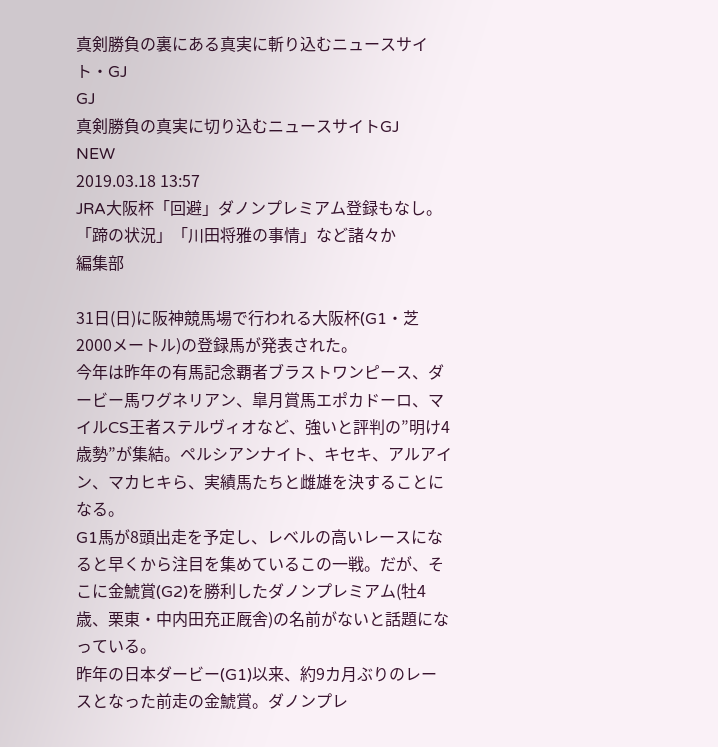真剣勝負の裏にある真実に斬り込むニュースサイト・GJ
GJ
真剣勝負の真実に切り込むニュースサイトGJ
NEW
2019.03.18 13:57
JRA大阪杯「回避」ダノンプレミアム登録もなし。「蹄の状況」「川田将雅の事情」など諸々か
編集部

31日(日)に阪神競馬場で行われる大阪杯(G1・芝2000メートル)の登録馬が発表された。
今年は昨年の有馬記念覇者ブラストワンピース、ダービー馬ワグネリアン、皐月賞馬エポカドーロ、マイルCS王者ステルヴィオなど、強いと評判の”明け4歳勢”が集結。ペルシアンナイト、キセキ、アルアイン、マカヒキら、実績馬たちと雌雄を決することになる。
G1馬が8頭出走を予定し、レベルの高いレースになると早くから注目を集めているこの一戦。だが、そこに金鯱賞(G2)を勝利したダノンプレミアム(牡4歳、栗東・中内田充正厩舎)の名前がないと話題になっている。
昨年の日本ダービー(G1)以来、約9カ月ぶりのレースとなった前走の金鯱賞。ダノンプレ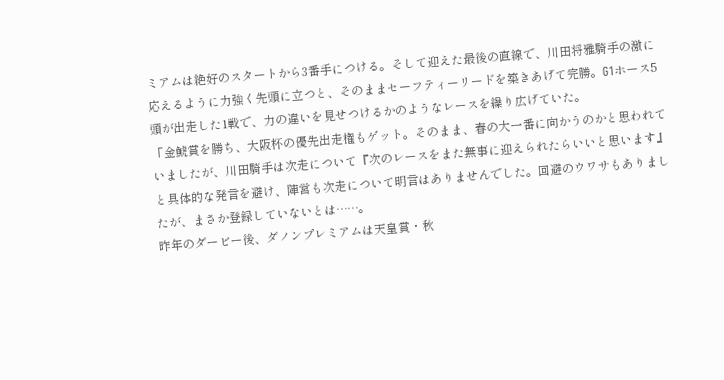ミアムは絶好のスタートから3番手につける。そして迎えた最後の直線で、川田将雅騎手の激に応えるように力強く先頭に立つと、そのままセーフティーリードを築きあげて完勝。G1ホース5頭が出走した1戦で、力の違いを見せつけるかのようなレースを繰り広げていた。
「金鯱賞を勝ち、大阪杯の優先出走権もゲット。そのまま、春の大一番に向かうのかと思われていましたが、川田騎手は次走について『次のレースをまた無事に迎えられたらいいと思います』と具体的な発言を避け、陣営も次走について明言はありませんでした。回避のウワサもありましたが、まさか登録していないとは……。
昨年のダービー後、ダノンプレミアムは天皇賞・秋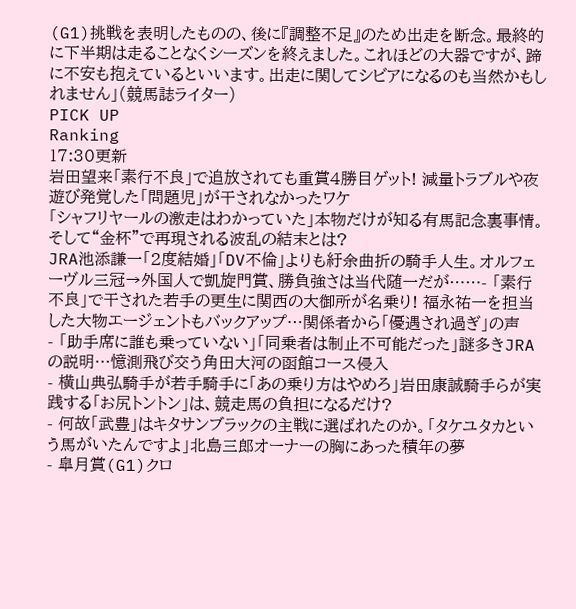(G1)挑戦を表明したものの、後に『調整不足』のため出走を断念。最終的に下半期は走ることなくシーズンを終えました。これほどの大器ですが、蹄に不安も抱えているといいます。出走に関してシビアになるのも当然かもしれません」(競馬誌ライター)
PICK UP
Ranking
17:30更新
岩田望来「素行不良」で追放されても重賞4勝目ゲット! 減量トラブルや夜遊び発覚した「問題児」が干されなかったワケ
「シャフリヤールの激走はわかっていた」本物だけが知る有馬記念裏事情。そして“金杯”で再現される波乱の結末とは?
JRA池添謙一「2度結婚」「DV不倫」よりも紆余曲折の騎手人生。オルフェーヴル三冠→外国人で凱旋門賞、勝負強さは当代随一だが……- 「素行不良」で干された若手の更生に関西の大御所が名乗り! 福永祐一を担当した大物エージェントもバックアップ…関係者から「優遇され過ぎ」の声
- 「助手席に誰も乗っていない」「同乗者は制止不可能だった」謎多きJRAの説明…憶測飛び交う角田大河の函館コース侵入
- 横山典弘騎手が若手騎手に「あの乗り方はやめろ」岩田康誠騎手らが実践する「お尻トントン」は、競走馬の負担になるだけ?
- 何故「武豊」はキタサンブラックの主戦に選ばれたのか。「タケユタカという馬がいたんですよ」北島三郎オーナーの胸にあった積年の夢
- 皐月賞(G1)クロ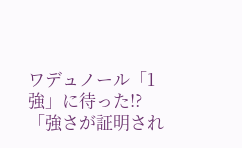ワデュノール「1強」に待った!? 「強さが証明され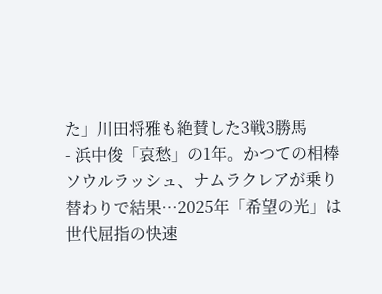た」川田将雅も絶賛した3戦3勝馬
- 浜中俊「哀愁」の1年。かつての相棒ソウルラッシュ、ナムラクレアが乗り替わりで結果…2025年「希望の光」は世代屈指の快速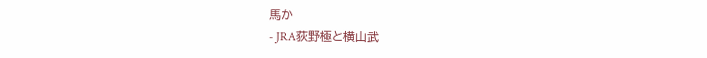馬か
- JRA荻野極と横山武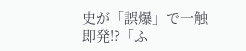史が「誤爆」で一触即発!?「ふ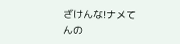ざけんな!ナメてんの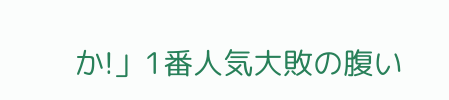か!」1番人気大敗の腹い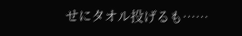せにタオル投げるも……